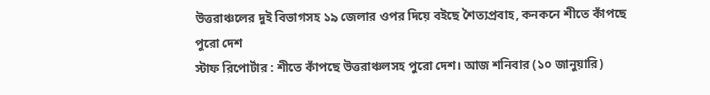উত্তরাঞ্চলের দুই বিভাগসহ ১৯ জেলার ওপর দিয়ে বইছে শৈত্যপ্রবাহ, কনকনে শীতে কাঁপছে পুরো দেশ
স্টাফ রিপোর্টার : শীতে কাঁপছে উত্তরাঞ্চলসহ পুরো দেশ। আজ শনিবার (১০ জানুয়ারি)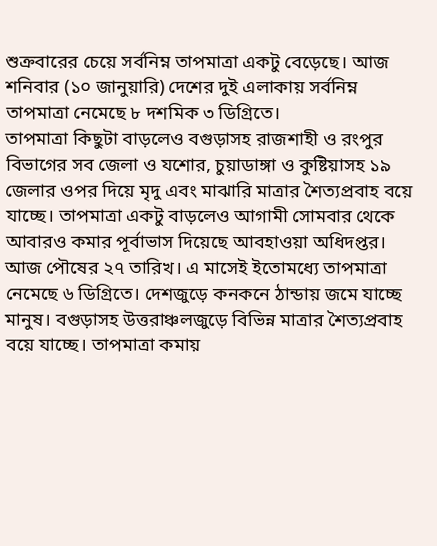শুক্রবারের চেয়ে সর্বনিম্ন তাপমাত্রা একটু বেড়েছে। আজ শনিবার (১০ জানুয়ারি) দেশের দুই এলাকায় সর্বনিম্ন তাপমাত্রা নেমেছে ৮ দশমিক ৩ ডিগ্রিতে।
তাপমাত্রা কিছুটা বাড়লেও বগুড়াসহ রাজশাহী ও রংপুর বিভাগের সব জেলা ও যশোর, চুয়াডাঙ্গা ও কুষ্টিয়াসহ ১৯ জেলার ওপর দিয়ে মৃদু এবং মাঝারি মাত্রার শৈত্যপ্রবাহ বয়ে যাচ্ছে। তাপমাত্রা একটু বাড়লেও আগামী সোমবার থেকে আবারও কমার পূর্বাভাস দিয়েছে আবহাওয়া অধিদপ্তর।
আজ পৌষের ২৭ তারিখ। এ মাসেই ইতোমধ্যে তাপমাত্রা নেমেছে ৬ ডিগ্রিতে। দেশজুড়ে কনকনে ঠান্ডায় জমে যাচ্ছে মানুষ। বগুড়াসহ উত্তরাঞ্চলজুড়ে বিভিন্ন মাত্রার শৈত্যপ্রবাহ বয়ে যাচ্ছে। তাপমাত্রা কমায়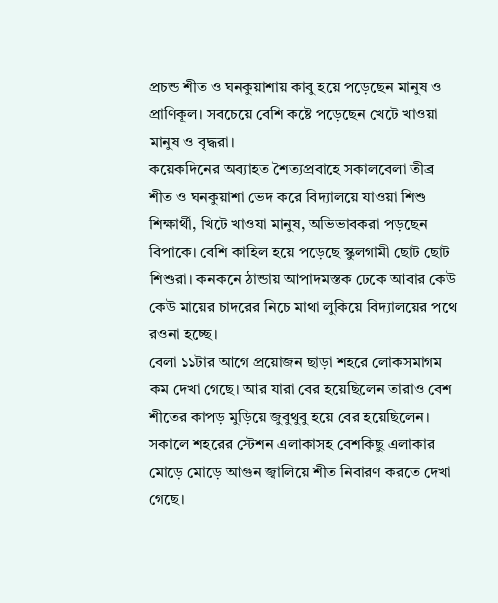প্রচন্ড শীত ও ঘনকুয়াশায় কাবু হয়ে পড়েছেন মানুষ ও প্রাণিকূল। সবচেয়ে বেশি কষ্টে পড়েছেন খেটে খাওয়া মানুষ ও বৃদ্ধরা।
কয়েকদিনের অব্যাহত শৈত্যপ্রবাহে সকালবেলা তীব্র শীত ও ঘনকুয়াশা ভেদ করে বিদ্যালয়ে যাওয়া শিশু শিক্ষার্থী, খিটে খাওযা মানুষ, অভিভাবকরা পড়ছেন বিপাকে। বেশি কাহিল হয়ে পড়েছে স্কুলগামী ছোট ছোট শিশুরা। কনকনে ঠান্ডায় আপাদমস্তক ঢেকে আবার কেউ কেউ মায়ের চাদরের নিচে মাথা লুকিয়ে বিদ্যালয়ের পথে রওনা হচ্ছে।
বেলা ১১টার আগে প্রয়োজন ছাড়া শহরে লোকসমাগম কম দেখা গেছে। আর যারা বের হয়েছিলেন তারাও বেশ শীতের কাপড় মুড়িয়ে জুবুথুবু হয়ে বের হয়েছিলেন। সকালে শহরের স্টেশন এলাকাসহ বেশকিছু এলাকার মোড়ে মোড়ে আগুন জ্বালিয়ে শীত নিবারণ করতে দেখা গেছে।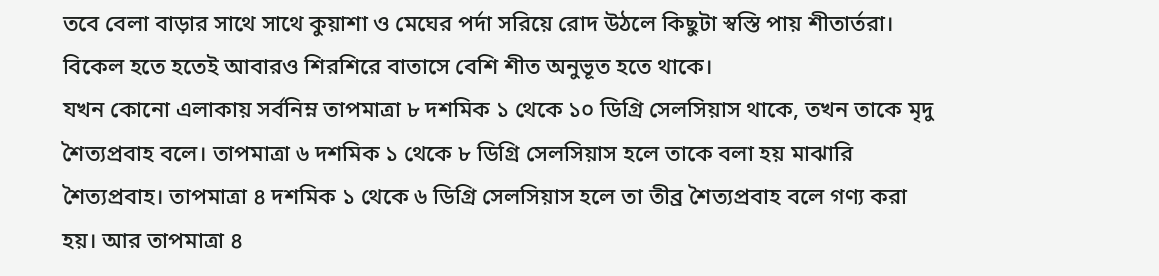তবে বেলা বাড়ার সাথে সাথে কুয়াশা ও মেঘের পর্দা সরিয়ে রোদ উঠলে কিছুটা স্বস্তি পায় শীতার্তরা। বিকেল হতে হতেই আবারও শিরশিরে বাতাসে বেশি শীত অনুভূত হতে থাকে।
যখন কোনো এলাকায় সর্বনিম্ন তাপমাত্রা ৮ দশমিক ১ থেকে ১০ ডিগ্রি সেলসিয়াস থাকে, তখন তাকে মৃদু শৈত্যপ্রবাহ বলে। তাপমাত্রা ৬ দশমিক ১ থেকে ৮ ডিগ্রি সেলসিয়াস হলে তাকে বলা হয় মাঝারি শৈত্যপ্রবাহ। তাপমাত্রা ৪ দশমিক ১ থেকে ৬ ডিগ্রি সেলসিয়াস হলে তা তীব্র শৈত্যপ্রবাহ বলে গণ্য করা হয়। আর তাপমাত্রা ৪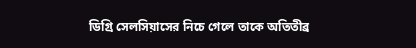ডিগ্রি সেলসিয়াসের নিচে গেলে তাকে অতিতীব্র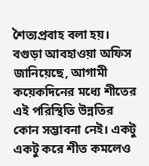শৈত্যপ্রবাহ বলা হয়।
বগুড়া আবহাওয়া অফিস জানিয়েছে, আগামী কয়েকদিনের মধ্যে শীতের এই পরিস্থিতি উন্নতির কোন সম্ভাবনা নেই। একটু একটু করে শীত কমলেও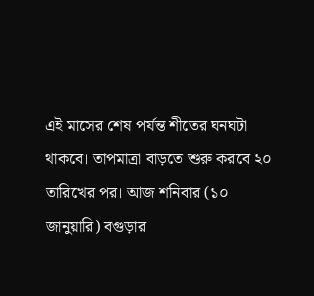এই মাসের শেষ পর্যন্ত শীতের ঘনঘটা থাকবে। তাপমাত্রা বাড়তে শুরু করবে ২০ তারিখের পর। আজ শনিবার (১০ জানুয়ারি) বগুড়ার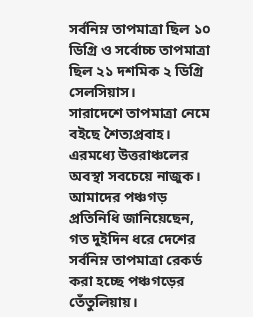সর্বনিম্ন তাপমাত্রা ছিল ১০ ডিগ্রি ও সর্বোচ্চ তাপমাত্রা ছিল ২১ দশমিক ২ ডিগ্রি সেলসিয়াস।
সারাদেশে তাপমাত্রা নেমে বইছে শৈত্যপ্রবাহ। এরমধ্যে উত্তরাঞ্চলের অবস্থা সবচেয়ে নাজুক। আমাদের পঞ্চগড় প্রতিনিধি জানিয়েছেন, গত দুইদিন ধরে দেশের সর্বনিম্ন তাপমাত্রা রেকর্ড করা হচ্ছে পঞ্চগড়ের তেঁতুলিয়ায়।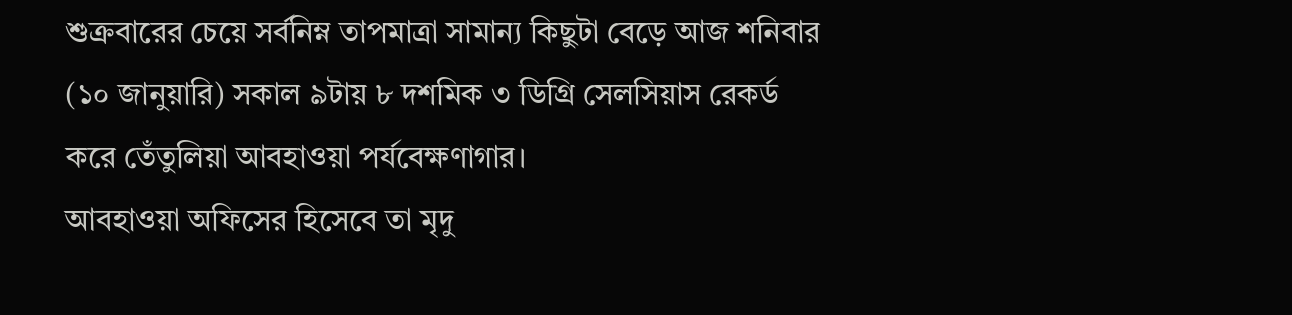শুক্রবারের চেয়ে সর্বনিম্ন তাপমাত্রা সামান্য কিছুটা বেড়ে আজ শনিবার (১০ জানুয়ারি) সকাল ৯টায় ৮ দশমিক ৩ ডিগ্রি সেলসিয়াস রেকর্ড করে তেঁতুলিয়া আবহাওয়া পর্যবেক্ষণাগার।
আবহাওয়া অফিসের হিসেবে তা মৃদু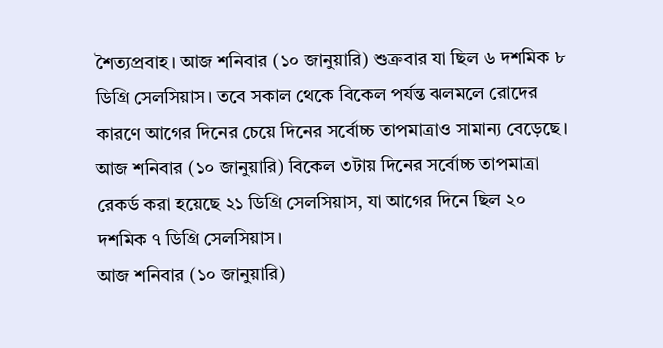শৈত্যপ্রবাহ। আজ শনিবার (১০ জানুয়ারি) শুক্রবার যা ছিল ৬ দশমিক ৮ ডিগ্রি সেলসিয়াস। তবে সকাল থেকে বিকেল পর্যন্ত ঝলমলে রোদের কারণে আগের দিনের চেয়ে দিনের সর্বোচ্চ তাপমাত্রাও সামান্য বেড়েছে। আজ শনিবার (১০ জানুয়ারি) বিকেল ৩টায় দিনের সর্বোচ্চ তাপমাত্রা রেকর্ড করা হয়েছে ২১ ডিগ্রি সেলসিয়াস, যা আগের দিনে ছিল ২০ দশমিক ৭ ডিগ্রি সেলসিয়াস।
আজ শনিবার (১০ জানুয়ারি)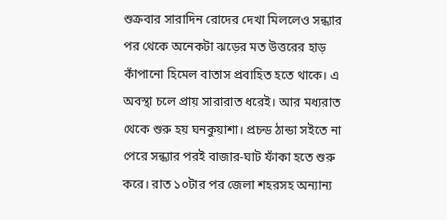শুক্রবার সারাদিন রোদের দেখা মিললেও সন্ধ্যার পর থেকে অনেকটা ঝড়ের মত উত্তরের হাড় কাঁপানো হিমেল বাতাস প্রবাহিত হতে থাকে। এ অবস্থা চলে প্রায় সারারাত ধরেই। আর মধ্যরাত থেকে শুরু হয় ঘনকুয়াশা। প্রচন্ড ঠান্ডা সইতে না পেরে সন্ধ্যার পরই বাজার-ঘাট ফাঁকা হতে শুরু করে। রাত ১০টার পর জেলা শহরসহ অন্যান্য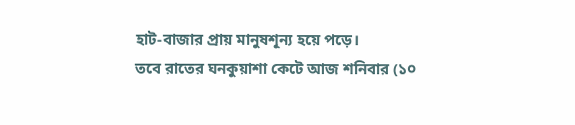হাট-বাজার প্রায় মানুষশূন্য হয়ে পড়ে।
তবে রাতের ঘনকুয়াশা কেটে আজ শনিবার (১০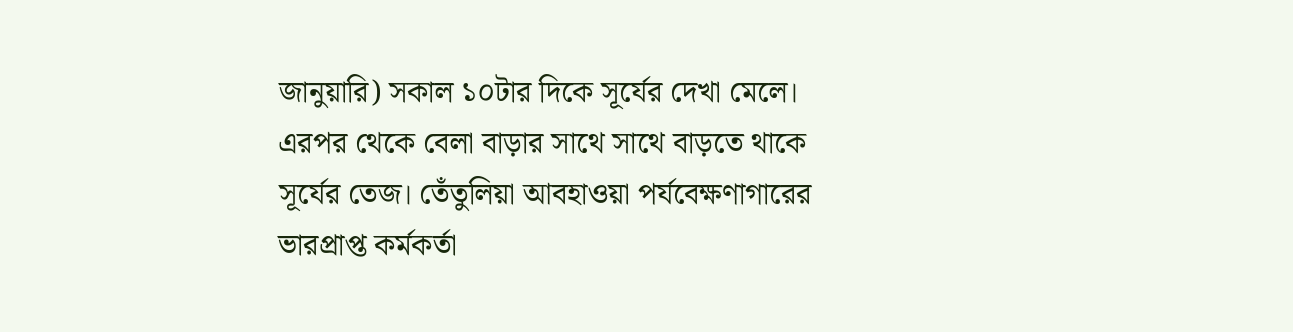জানুয়ারি) সকাল ১০টার দিকে সূর্যের দেখা মেলে। এরপর থেকে বেলা বাড়ার সাথে সাথে বাড়তে থাকে সূর্যের তেজ। তেঁতুলিয়া আবহাওয়া পর্যবেক্ষণাগারের ভারপ্রাপ্ত কর্মকর্তা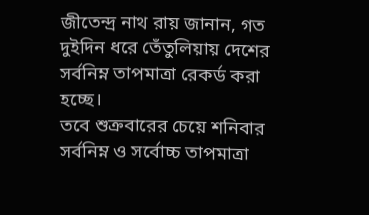জীতেন্দ্র নাথ রায় জানান, গত দুইদিন ধরে তেঁতুলিয়ায় দেশের সর্বনিম্ন তাপমাত্রা রেকর্ড করা হচ্ছে।
তবে শুক্রবারের চেয়ে শনিবার সর্বনিম্ন ও সর্বোচ্চ তাপমাত্রা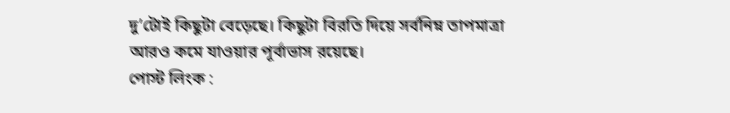দু’টোই কিছুটা বেড়েছে। কিছুটা বিরতি দিয়ে সর্বনিম্ন তাপমাত্রা আরও কমে যাওয়ার পূর্বাভাস রয়েছে।
পোস্ট লিংক :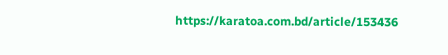https://karatoa.com.bd/article/153436